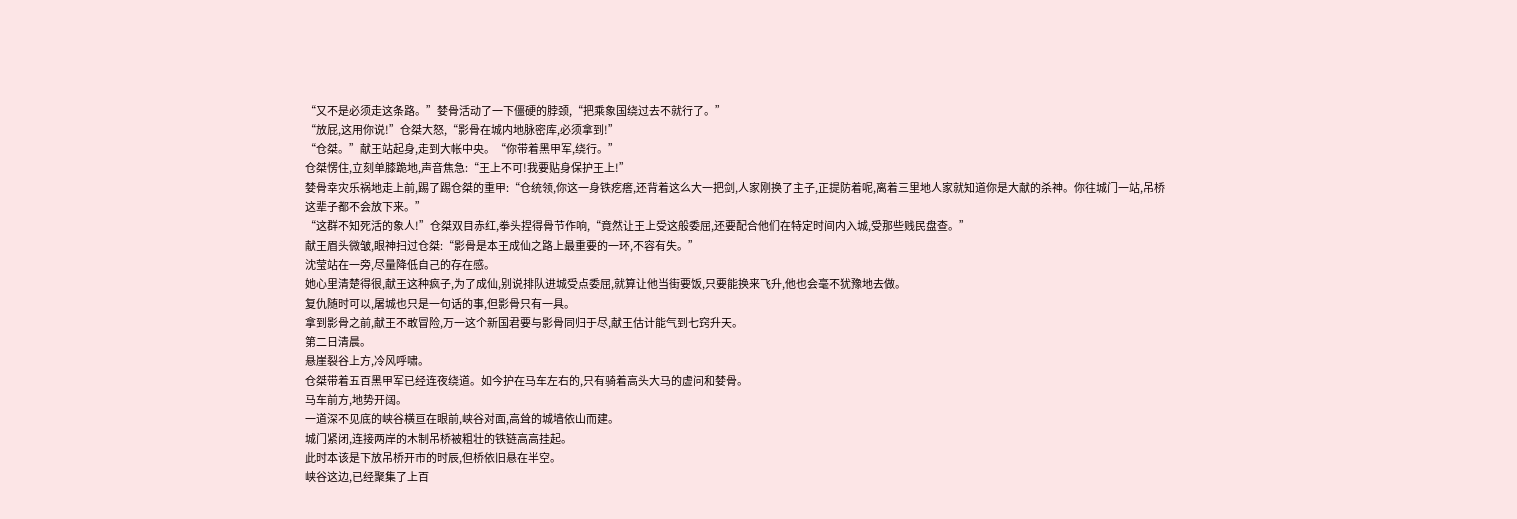“又不是必须走这条路。”婪骨活动了一下僵硬的脖颈,“把乘象国绕过去不就行了。”
“放屁,这用你说!”仓桀大怒,“影骨在城内地脉密库,必须拿到!”
“仓桀。”献王站起身,走到大帐中央。“你带着黑甲军,绕行。”
仓桀愣住,立刻单膝跪地,声音焦急:“王上不可!我要贴身保护王上!”
婪骨幸灾乐祸地走上前,踢了踢仓桀的重甲:“仓统领,你这一身铁疙瘩,还背着这么大一把剑,人家刚换了主子,正提防着呢,离着三里地人家就知道你是大献的杀神。你往城门一站,吊桥这辈子都不会放下来。”
“这群不知死活的象人!”仓桀双目赤红,拳头捏得骨节作响,“竟然让王上受这般委屈,还要配合他们在特定时间内入城,受那些贱民盘查。”
献王眉头微皱,眼神扫过仓桀:“影骨是本王成仙之路上最重要的一环,不容有失。”
沈莹站在一旁,尽量降低自己的存在感。
她心里清楚得很,献王这种疯子,为了成仙,别说排队进城受点委屈,就算让他当街要饭,只要能换来飞升,他也会毫不犹豫地去做。
复仇随时可以,屠城也只是一句话的事,但影骨只有一具。
拿到影骨之前,献王不敢冒险,万一这个新国君要与影骨同归于尽,献王估计能气到七窍升天。
第二日清晨。
悬崖裂谷上方,冷风呼啸。
仓桀带着五百黑甲军已经连夜绕道。如今护在马车左右的,只有骑着高头大马的虚问和婪骨。
马车前方,地势开阔。
一道深不见底的峡谷横亘在眼前,峡谷对面,高耸的城墙依山而建。
城门紧闭,连接两岸的木制吊桥被粗壮的铁链高高挂起。
此时本该是下放吊桥开市的时辰,但桥依旧悬在半空。
峡谷这边,已经聚集了上百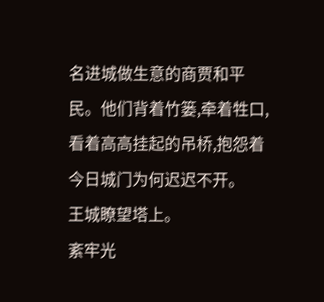名进城做生意的商贾和平民。他们背着竹篓,牵着牲口,看着高高挂起的吊桥,抱怨着今日城门为何迟迟不开。
王城瞭望塔上。
紊牢光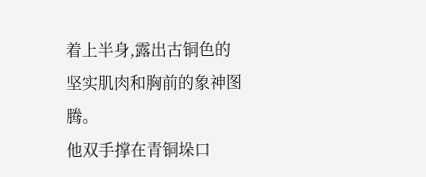着上半身,露出古铜色的坚实肌肉和胸前的象神图腾。
他双手撑在青铜垛口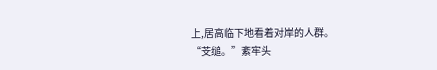上,居高临下地看着对岸的人群。
“芠缒。”紊牢头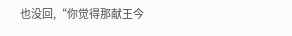也没回,“你觉得那献王今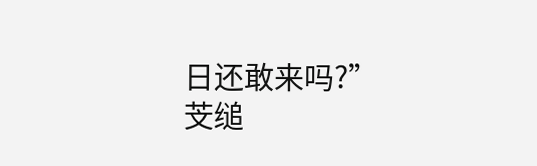日还敢来吗?”
芠缒